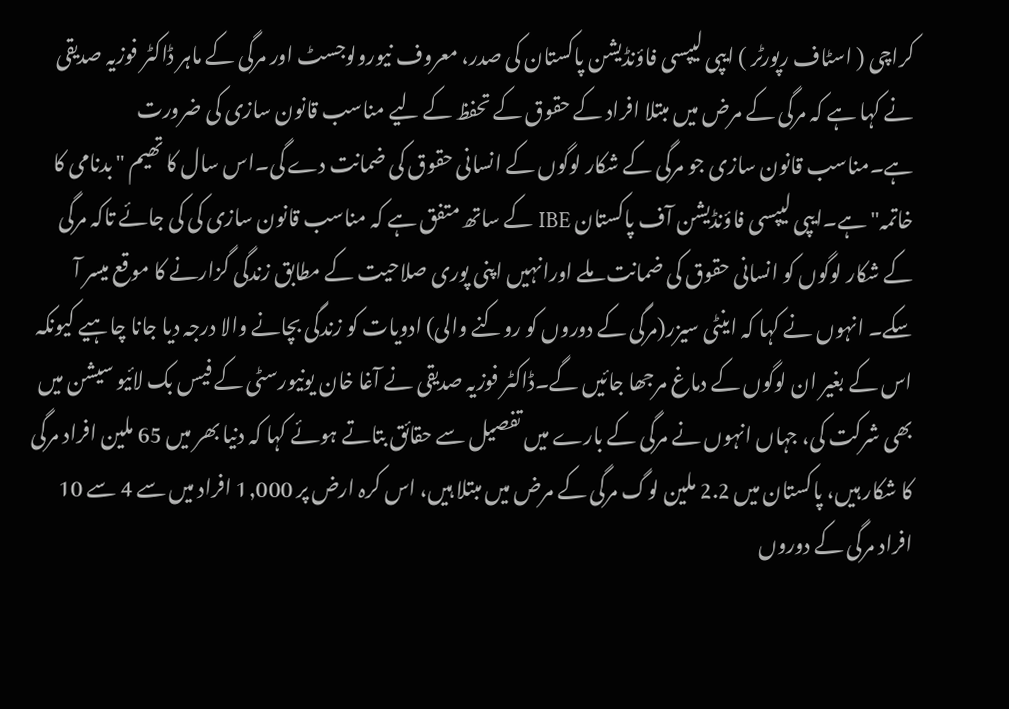کراچی ( اسٹاف رپورٹر ) ایپی لیپسی فاؤنڈیشن پاکستان کی صدر، معروف نیورولوجسٹ اور مرگی کے ماہر ڈاکٹر فوزیہ صدیقی نے کہا ہے کہ مرگی کے مرض میں مبتلا افراد کے حقوق کے تحفظ کے لیے مناسب قانون سازی کی ضرورت ہے۔مناسب قانون سازی جو مرگی کے شکار لوگوں کے انسانی حقوق کی ضمانت دے گی۔اس سال کا تھیم "بدنامی کا خاتمہ" ہے۔ایپی لیپسی فاؤنڈیشن آف پاکستان IBE کے ساتھ متفق ہے کہ مناسب قانون سازی کی کی جائے تاکہ مرگی کے شکار لوگوں کو انسانی حقوق کی ضمانت ملے اورانہیں اپنی پوری صلاحیت کے مطابق زندگی گزارنے کا موقع میسر آ سکے۔ انہوں نے کہا کہ اینٹی سیزر(مرگی کے دوروں کو روکنے والی) ادویات کو زندگی بچانے والا درجہ دیا جانا چاہیے کیونکہ اس کے بغیر ان لوگوں کے دماغ مرجھا جائیں گے۔ڈاکٹر فوزیہ صدیقی نے آغا خان یونیورسٹی کے فیس بک لائیو سیشن میں بھی شرکت کی، جہاں انہوں نے مرگی کے بارے میں تفصیل سے حقائق بتاتے ہوئے کہا کہ دنیا بھر میں 65 ملین افراد مرگی کا شکار ہیں، پاکستان میں 2.2 ملین لوگ مرگی کے مرض میں مبتلا ہیں، اس کرہ ارض پر 1,000 افراد میں سے 4 سے 10 افراد مرگی کے دوروں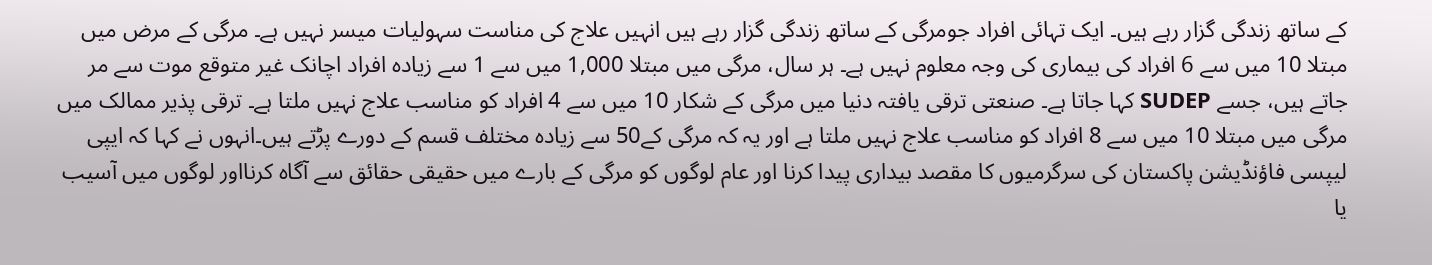کے ساتھ زندگی گزار رہے ہیں۔ ایک تہائی افراد جومرگی کے ساتھ زندگی گزار رہے ہیں انہیں علاج کی مناست سہولیات میسر نہیں ہے۔ مرگی کے مرض میں مبتلا 10 میں سے 6 افراد کی بیماری کی وجہ معلوم نہیں ہے۔ ہر سال، مرگی میں مبتلا 1,000 میں سے 1 سے زیادہ افراد اچانک غیر متوقع موت سے مر جاتے ہیں، جسے SUDEP کہا جاتا ہے۔ صنعتی ترقی یافتہ دنیا میں مرگی کے شکار 10 میں سے 4 افراد کو مناسب علاج نہیں ملتا ہے۔ ترقی پذیر ممالک میں مرگی میں مبتلا 10 میں سے 8 افراد کو مناسب علاج نہیں ملتا ہے اور یہ کہ مرگی کے50 سے زیادہ مختلف قسم کے دورے پڑتے ہیں۔انہوں نے کہا کہ ایپی لیپسی فاؤنڈیشن پاکستان کی سرگرمیوں کا مقصد بیداری پیدا کرنا اور عام لوگوں کو مرگی کے بارے میں حقیقی حقائق سے آگاہ کرنااور لوگوں میں آسیب یا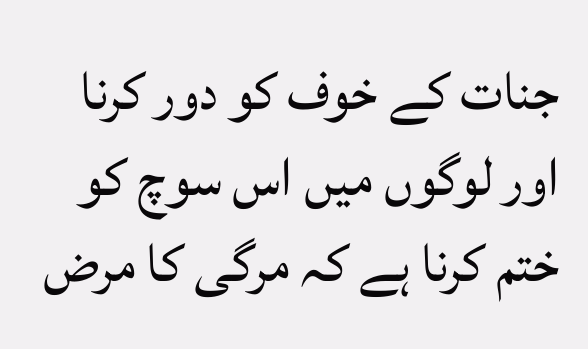جنات کے خوف کو دور کرنا اور لوگوں میں اس سوچ کو ختم کرنا ہے کہ مرگی کا مرض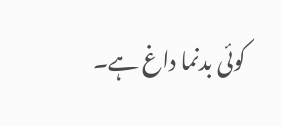کوئی بدنما داغ ہے۔